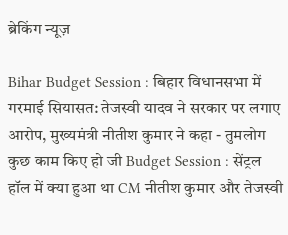ब्रेकिंग न्यूज़

Bihar Budget Session : बिहार विधानसभा में गरमाई सियासत: तेजस्वी यादव ने सरकार पर लगाए आरोप, मुख्यमंत्री नीतीश कुमार ने कहा - तुमलोग कुछ काम किए हो जी Budget Session : सेंट्रल हॉल में क्या हुआ था CM नीतीश कुमार और तेजस्वी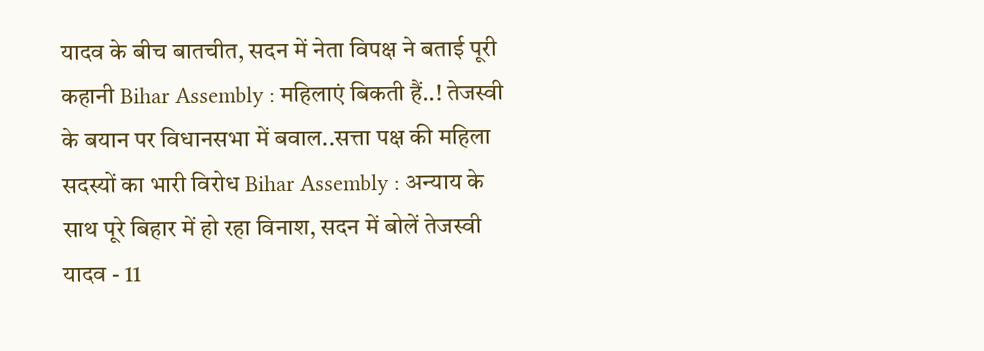यादव के बीच बातचीत, सदन में नेता विपक्ष ने बताई पूरी कहानी Bihar Assembly : महिलाएं बिकती हैं..! तेजस्वी के बयान पर विधानसभा में बवाल..सत्ता पक्ष की महिला सदस्यों का भारी विरोध Bihar Assembly : अन्याय के साथ पूरे बिहार में हो रहा विनाश, सदन में बोलें तेजस्वी यादव - 11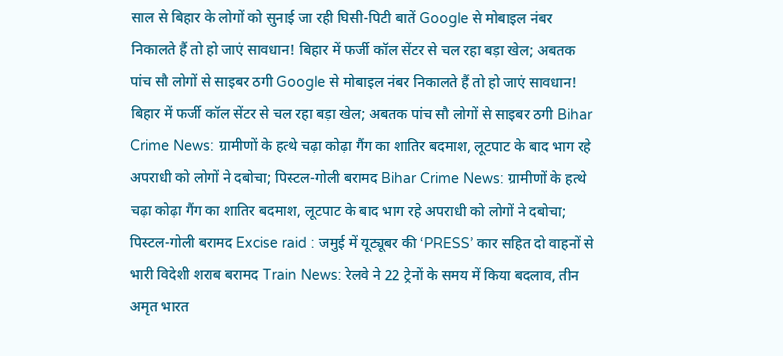साल से बिहार के लोगों को सुनाई जा रही घिसी-पिटी बातें Google से मोबाइल नंबर निकालते हैं तो हो जाएं सावधान! बिहार में फर्जी कॉल सेंटर से चल रहा बड़ा खेल; अबतक पांच सौ लोगों से साइबर ठगी Google से मोबाइल नंबर निकालते हैं तो हो जाएं सावधान! बिहार में फर्जी कॉल सेंटर से चल रहा बड़ा खेल; अबतक पांच सौ लोगों से साइबर ठगी Bihar Crime News: ग्रामीणों के हत्थे चढ़ा कोढ़ा गैंग का शातिर बदमाश, लूटपाट के बाद भाग रहे अपराधी को लोगों ने दबोचा; पिस्टल-गोली बरामद Bihar Crime News: ग्रामीणों के हत्थे चढ़ा कोढ़ा गैंग का शातिर बदमाश, लूटपाट के बाद भाग रहे अपराधी को लोगों ने दबोचा; पिस्टल-गोली बरामद Excise raid : जमुई में यूट्यूबर की ‘PRESS’ कार सहित दो वाहनों से भारी विदेशी शराब बरामद Train News: रेलवे ने 22 ट्रेनों के समय में किया बदलाव, तीन अमृत भारत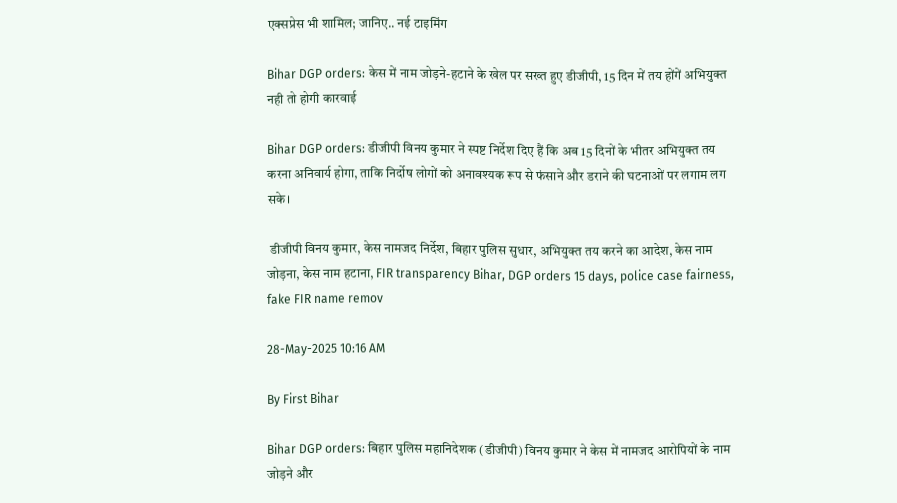एक्सप्रेस भी शामिल; जानिए.. नई टाइमिंग

Bihar DGP orders: केस में नाम जोड़ने-हटाने के खेल पर सख्त हुए डीजीपी, 15 दिन में तय होंगें अभियुक्त नही तो होगी कारवाई

Bihar DGP orders: डीजीपी विनय कुमार ने स्पष्ट निर्देश दिए हैं कि अब 15 दिनों के भीतर अभियुक्त तय करना अनिवार्य होगा, ताकि निर्दोष लोगों को अनावश्यक रूप से फंसाने और डराने की घटनाओं पर लगाम लग सके।

 डीजीपी विनय कुमार, केस नामजद निर्देश, बिहार पुलिस सुधार, अभियुक्त तय करने का आदेश, केस नाम जोड़ना, केस नाम हटाना, FIR transparency Bihar, DGP orders 15 days, police case fairness, fake FIR name remov

28-May-2025 10:16 AM

By First Bihar

Bihar DGP orders: बिहार पुलिस महानिदेशक (डीजीपी) विनय कुमार ने केस में नामजद आरोपियों के नाम जोड़ने और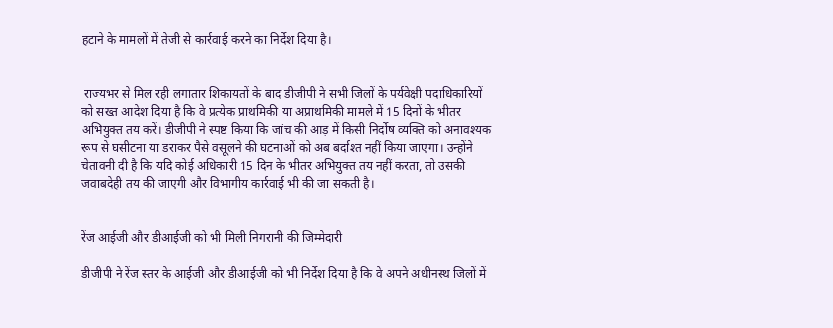हटाने के मामलों में तेजी से कार्रवाई करने का निर्देश दिया है।


 राज्यभर से मिल रही लगातार शिकायतों के बाद डीजीपी ने सभी जिलों के पर्यवेक्षी पदाधिकारियों को सख्त आदेश दिया है कि वे प्रत्येक प्राथमिकी या अप्राथमिकी मामले में 15 दिनों के भीतर अभियुक्त तय करें। डीजीपी ने स्पष्ट किया कि जांच की आड़ में किसी निर्दोष व्यक्ति को अनावश्यक रूप से घसीटना या डराकर पैसे वसूलने की घटनाओं को अब बर्दाश्त नहीं किया जाएगा। उन्होंने चेतावनी दी है कि यदि कोई अधिकारी 15 दिन के भीतर अभियुक्त तय नहीं करता, तो उसकी जवाबदेही तय की जाएगी और विभागीय कार्रवाई भी की जा सकती है।


रेंज आईजी और डीआईजी को भी मिली निगरानी की जिम्मेदारी

डीजीपी ने रेंज स्तर के आईजी और डीआईजी को भी निर्देश दिया है कि वे अपने अधीनस्थ जिलों में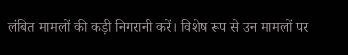लंबित मामलों की कड़ी निगरानी करें। विशेष रूप से उन मामलों पर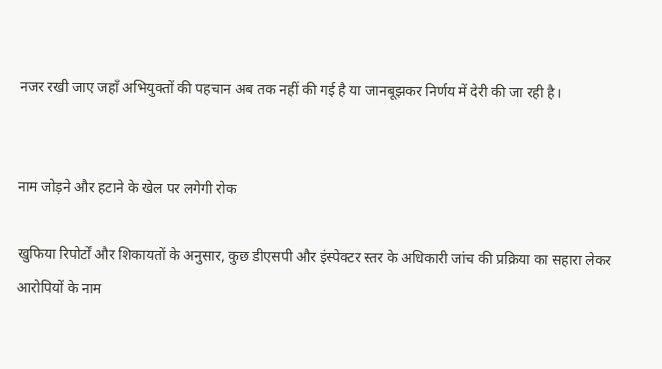नजर रखी जाए जहाँ अभियुक्तों की पहचान अब तक नहीं की गई है या जानबूझकर निर्णय में देरी की जा रही है।


नाम जोड़ने और हटाने के खेल पर लगेगी रोक

खुफिया रिपोर्टों और शिकायतों के अनुसार, कुछ डीएसपी और इंस्पेक्टर स्तर के अधिकारी जांच की प्रक्रिया का सहारा लेकर आरोपियों के नाम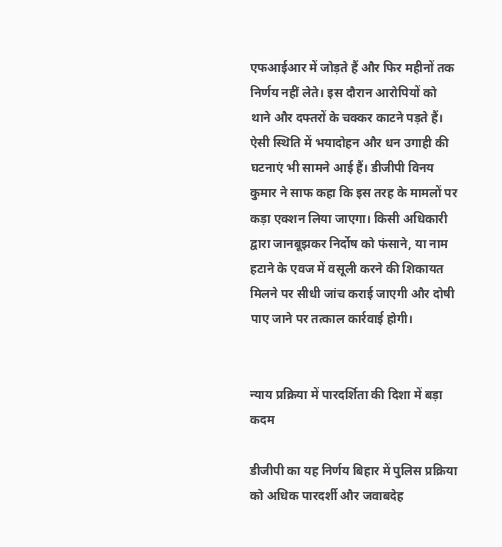एफआईआर में जोड़ते हैं और फिर महीनों तक निर्णय नहीं लेते। इस दौरान आरोपियों को थाने और दफ्तरों के चक्कर काटने पड़ते हैं। ऐसी स्थिति में भयादोहन और धन उगाही की घटनाएं भी सामने आई हैं। डीजीपी विनय कुमार ने साफ कहा कि इस तरह के मामलों पर कड़ा एक्शन लिया जाएगा। किसी अधिकारी द्वारा जानबूझकर निर्दोष को फंसाने, या नाम हटाने के एवज में वसूली करने की शिकायत मिलने पर सीधी जांच कराई जाएगी और दोषी पाए जाने पर तत्काल कार्रवाई होगी।


न्याय प्रक्रिया में पारदर्शिता की दिशा में बड़ा कदम

डीजीपी का यह निर्णय बिहार में पुलिस प्रक्रिया को अधिक पारदर्शी और जवाबदेह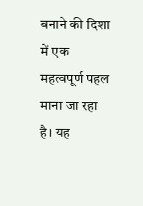बनाने की दिशा में एक महत्वपूर्ण पहल माना जा रहा है। यह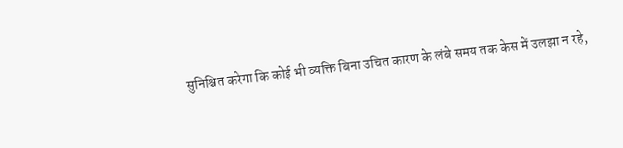सुनिश्चित करेगा कि कोई भी व्यक्ति बिना उचित कारण के लंबे समय तक केस में उलझा न रहे,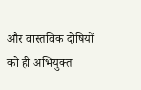और वास्तविक दोषियों को ही अभियुक्त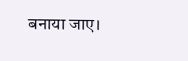बनाया जाए।